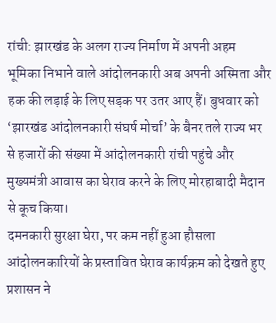रांची: झारखंड के अलग राज्य निर्माण में अपनी अहम भूमिका निभाने वाले आंदोलनकारी अब अपनी अस्मिता और हक की लड़ाई के लिए सड़क पर उतर आए हैं। बुधवार को ‘झारखंड आंदोलनकारी संघर्ष मोर्चा’ के बैनर तले राज्य भर से हजारों की संख्या में आंदोलनकारी रांची पहुंचे और मुख्यमंत्री आवास का घेराव करने के लिए मोरहाबादी मैदान से कूच किया।
दमनकारी सुरक्षा घेरा, पर कम नहीं हुआ हौसला
आंदोलनकारियों के प्रस्तावित घेराव कार्यक्रम को देखते हुए प्रशासन ने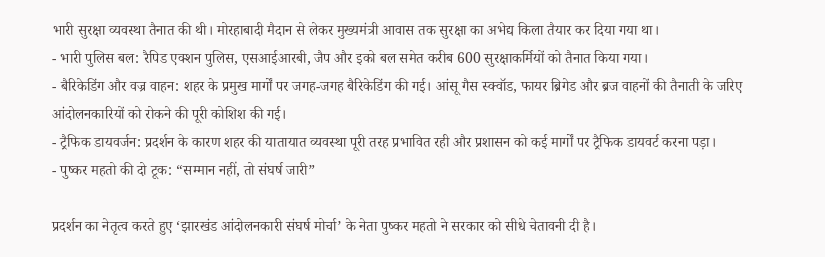भारी सुरक्षा व्यवस्था तैनात की थी। मोरहाबादी मैदान से लेकर मुख्यमंत्री आवास तक सुरक्षा का अभेद्य किला तैयार कर दिया गया था।
- भारी पुलिस बल: रैपिड एक्शन पुलिस, एसआईआरबी, जैप और इको बल समेत करीब 600 सुरक्षाकर्मियों को तैनात किया गया।
- बैरिकेडिंग और वज्र वाहन: शहर के प्रमुख मार्गों पर जगह-जगह बैरिकेडिंग की गई। आंसू गैस स्क्वॉड, फायर ब्रिगेड और ब्रज वाहनों की तैनाती के जरिए आंदोलनकारियों को रोकने की पूरी कोशिश की गई।
- ट्रैफिक डायवर्जन: प्रदर्शन के कारण शहर की यातायात व्यवस्था पूरी तरह प्रभावित रही और प्रशासन को कई मार्गों पर ट्रैफिक डायवर्ट करना पड़ा।
- पुष्कर महतो की दो टूक: “सम्मान नहीं, तो संघर्ष जारी”

प्रदर्शन का नेतृत्व करते हुए ‘झारखंड आंदोलनकारी संघर्ष मोर्चा’ के नेता पुष्कर महतो ने सरकार को सीधे चेतावनी दी है।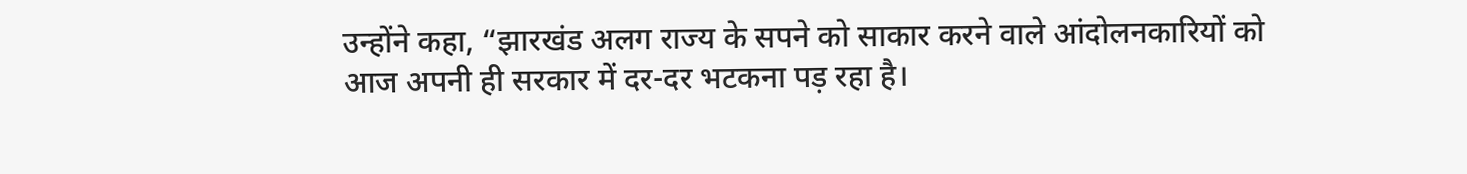उन्होंने कहा, “झारखंड अलग राज्य के सपने को साकार करने वाले आंदोलनकारियों को आज अपनी ही सरकार में दर-दर भटकना पड़ रहा है।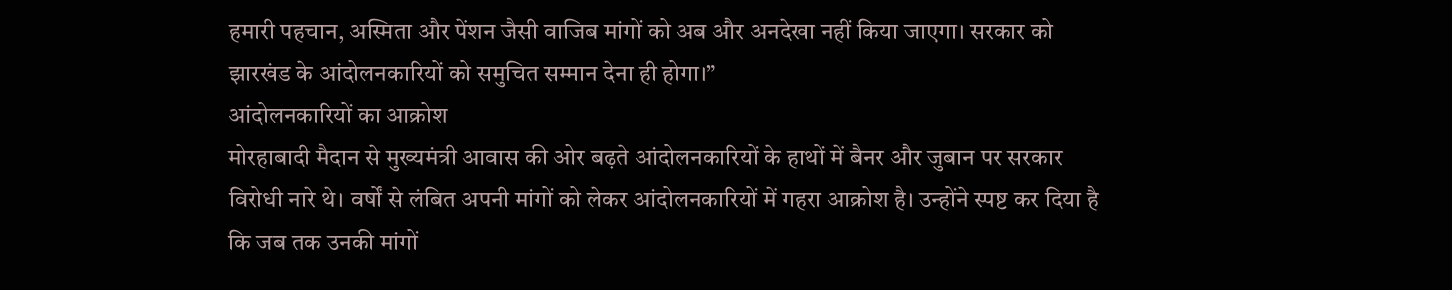हमारी पहचान, अस्मिता और पेंशन जैसी वाजिब मांगों को अब और अनदेखा नहीं किया जाएगा। सरकार को झारखंड के आंदोलनकारियों को समुचित सम्मान देना ही होगा।”
आंदोलनकारियों का आक्रोश
मोरहाबादी मैदान से मुख्यमंत्री आवास की ओर बढ़ते आंदोलनकारियों के हाथों में बैनर और जुबान पर सरकार विरोधी नारे थे। वर्षों से लंबित अपनी मांगों को लेकर आंदोलनकारियों में गहरा आक्रोश है। उन्होंने स्पष्ट कर दिया है कि जब तक उनकी मांगों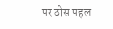पर ठोस पहल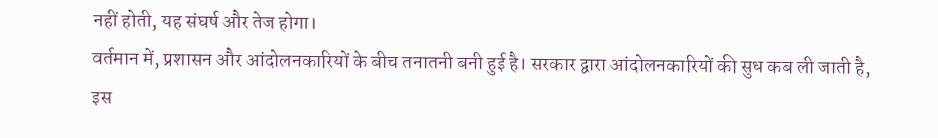नहीं होती, यह संघर्ष और तेज होगा।
वर्तमान में, प्रशासन और आंदोलनकारियों के बीच तनातनी बनी हुई है। सरकार द्वारा आंदोलनकारियों की सुध कब ली जाती है, इस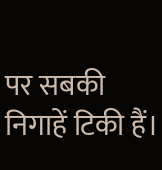पर सबकी निगाहें टिकी हैं।